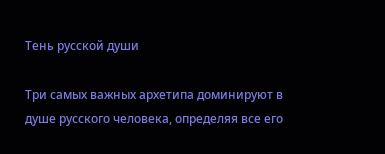Тень русской души

Три самых важных архетипа доминируют в душе русского человека, определяя все его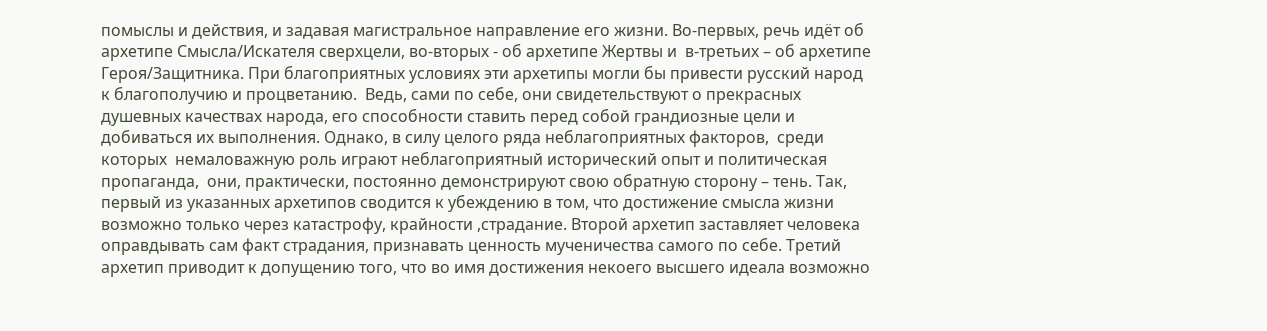помыслы и действия, и задавая магистральное направление его жизни. Во-первых, речь идёт об архетипе Смысла/Искателя сверхцели, во-вторых - об архетипе Жертвы и  в-третьих – об архетипе Героя/Защитника. При благоприятных условиях эти архетипы могли бы привести русский народ  к благополучию и процветанию.  Ведь, сами по себе, они свидетельствуют о прекрасных душевных качествах народа, его способности ставить перед собой грандиозные цели и добиваться их выполнения. Однако, в силу целого ряда неблагоприятных факторов,  среди которых  немаловажную роль играют неблагоприятный исторический опыт и политическая пропаганда,  они, практически, постоянно демонстрируют свою обратную сторону – тень. Так, первый из указанных архетипов сводится к убеждению в том, что достижение смысла жизни возможно только через катастрофу, крайности ,страдание. Второй архетип заставляет человека оправдывать сам факт страдания, признавать ценность мученичества самого по себе. Третий архетип приводит к допущению того, что во имя достижения некоего высшего идеала возможно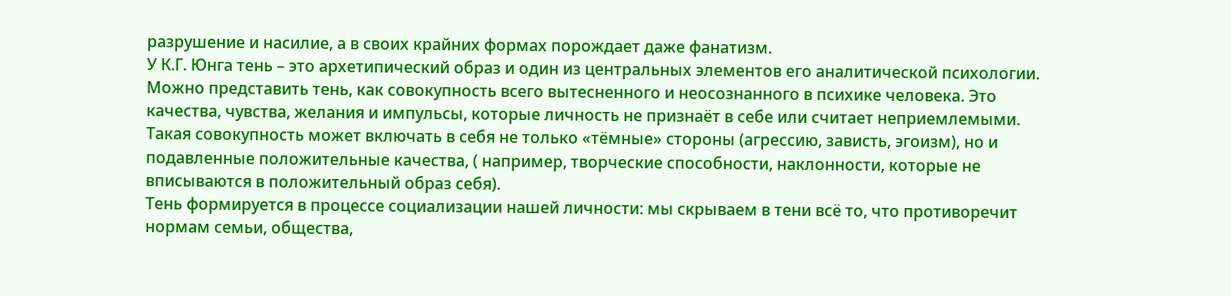разрушение и насилие, а в своих крайних формах порождает даже фанатизм.
У К.Г. Юнга тень – это архетипический образ и один из центральных элементов его аналитической психологии. Можно представить тень, как совокупность всего вытесненного и неосознанного в психике человека. Это качества, чувства, желания и импульсы, которые личность не признаёт в себе или считает неприемлемыми. Такая совокупность может включать в себя не только «тёмные» стороны (агрессию, зависть, эгоизм), но и подавленные положительные качества, ( например, творческие способности, наклонности, которые не вписываются в положительный образ себя).
Тень формируется в процессе социализации нашей личности: мы скрываем в тени всё то, что противоречит нормам семьи, общества,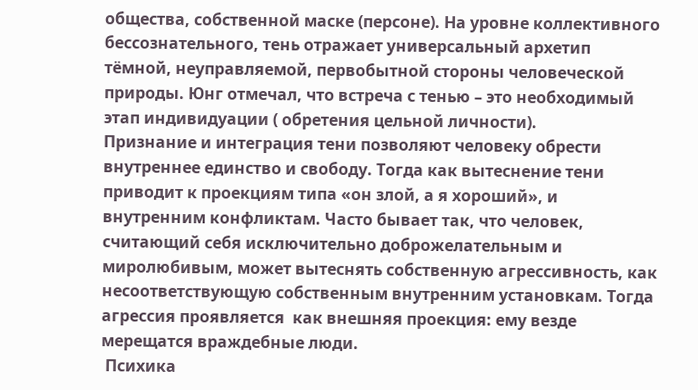общества, собственной маске (персоне). На уровне коллективного бессознательного, тень отражает универсальный архетип тёмной, неуправляемой, первобытной стороны человеческой природы. Юнг отмечал, что встреча с тенью – это необходимый этап индивидуации ( обретения цельной личности).
Признание и интеграция тени позволяют человеку обрести внутреннее единство и свободу. Тогда как вытеснение тени приводит к проекциям типа «он злой, а я хороший», и внутренним конфликтам. Часто бывает так, что человек, считающий себя исключительно доброжелательным и миролюбивым, может вытеснять собственную агрессивность, как несоответствующую собственным внутренним установкам. Тогда агрессия проявляется  как внешняя проекция: ему везде мерещатся враждебные люди.
 Психика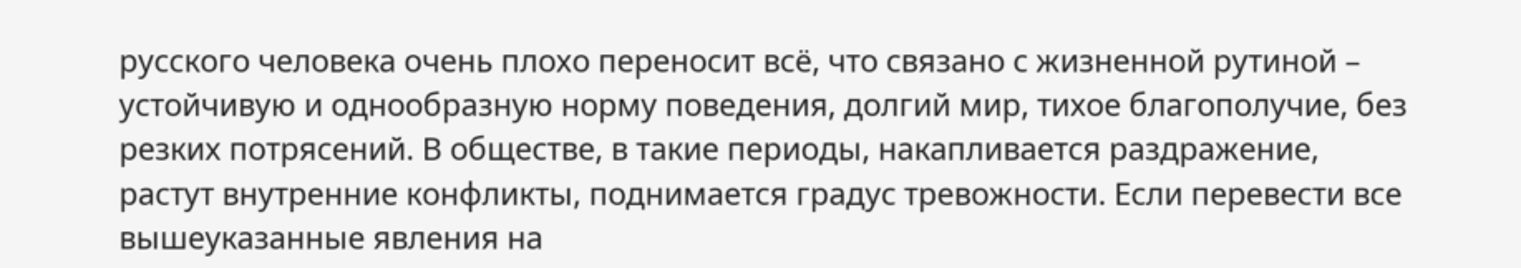русского человека очень плохо переносит всё, что связано с жизненной рутиной – устойчивую и однообразную норму поведения, долгий мир, тихое благополучие, без резких потрясений. В обществе, в такие периоды, накапливается раздражение, растут внутренние конфликты, поднимается градус тревожности. Если перевести все вышеуказанные явления на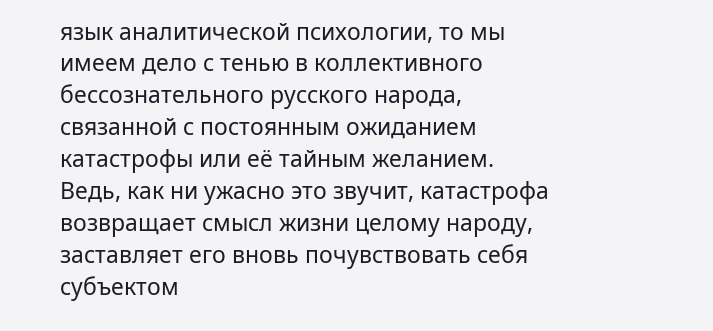язык аналитической психологии, то мы имеем дело с тенью в коллективного бессознательного русского народа, связанной с постоянным ожиданием катастрофы или её тайным желанием. Ведь, как ни ужасно это звучит, катастрофа возвращает смысл жизни целому народу, заставляет его вновь почувствовать себя субъектом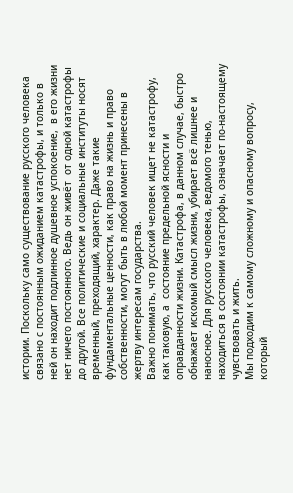истории. Поскольку само существование русского человека связано с постоянным ожиданием катастрофы, и только в ней он находит подлинное душевное успокоение,  в его жизни нет ничего постоянного. Ведь он живёт  от одной катастрофы до другой. Все политические и социальные институты носят временный, преходящий, характер. Даже такие фундаментальные ценности, как право на жизнь и право собственности, могут быть в любой момент принесены в жертву интересам государства.
Важно понимать, что русский человек ищет не катастрофу, как таковую, а  состояние предельной ясности и оправданности жизни. Катастрофа, в данном случае, быстро обнажает искомый смысл жизни, убирает всё лишнее и наносное. Для русского человека, ведомого тенью, находиться в состоянии катастрофы, означает по-настоящему чувствовать и жить.
Мы подходим к самому сложному и опасному вопросу, который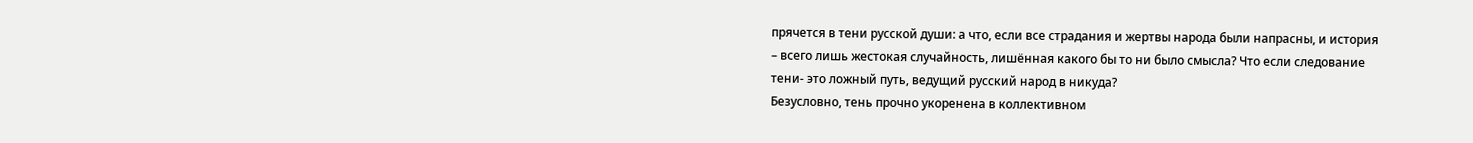прячется в тени русской души: а что, если все страдания и жертвы народа были напрасны, и история – всего лишь жестокая случайность, лишённая какого бы то ни было смысла? Что если следование тени- это ложный путь, ведущий русский народ в никуда?
Безусловно, тень прочно укоренена в коллективном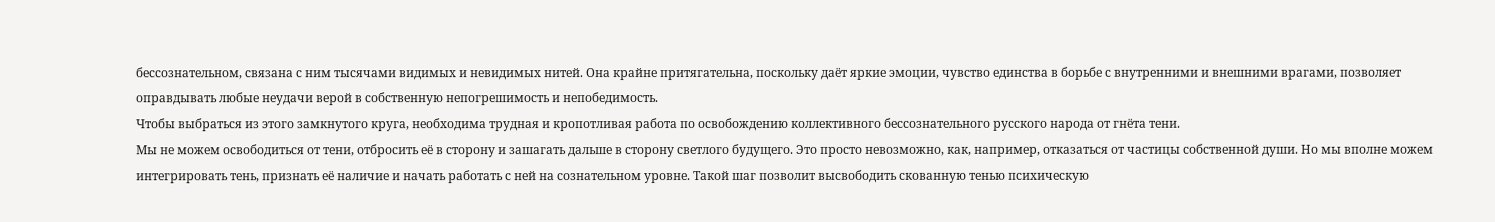бессознательном, связана с ним тысячами видимых и невидимых нитей. Она крайне притягательна, поскольку даёт яркие эмоции, чувство единства в борьбе с внутренними и внешними врагами, позволяет оправдывать любые неудачи верой в собственную непогрешимость и непобедимость.
Чтобы выбраться из этого замкнутого круга, необходима трудная и кропотливая работа по освобождению коллективного бессознательного русского народа от гнёта тени.
Мы не можем освободиться от тени, отбросить её в сторону и зашагать дальше в сторону светлого будущего. Это просто невозможно, как, например, отказаться от частицы собственной души. Но мы вполне можем интегрировать тень, признать её наличие и начать работать с ней на сознательном уровне. Такой шаг позволит высвободить скованную тенью психическую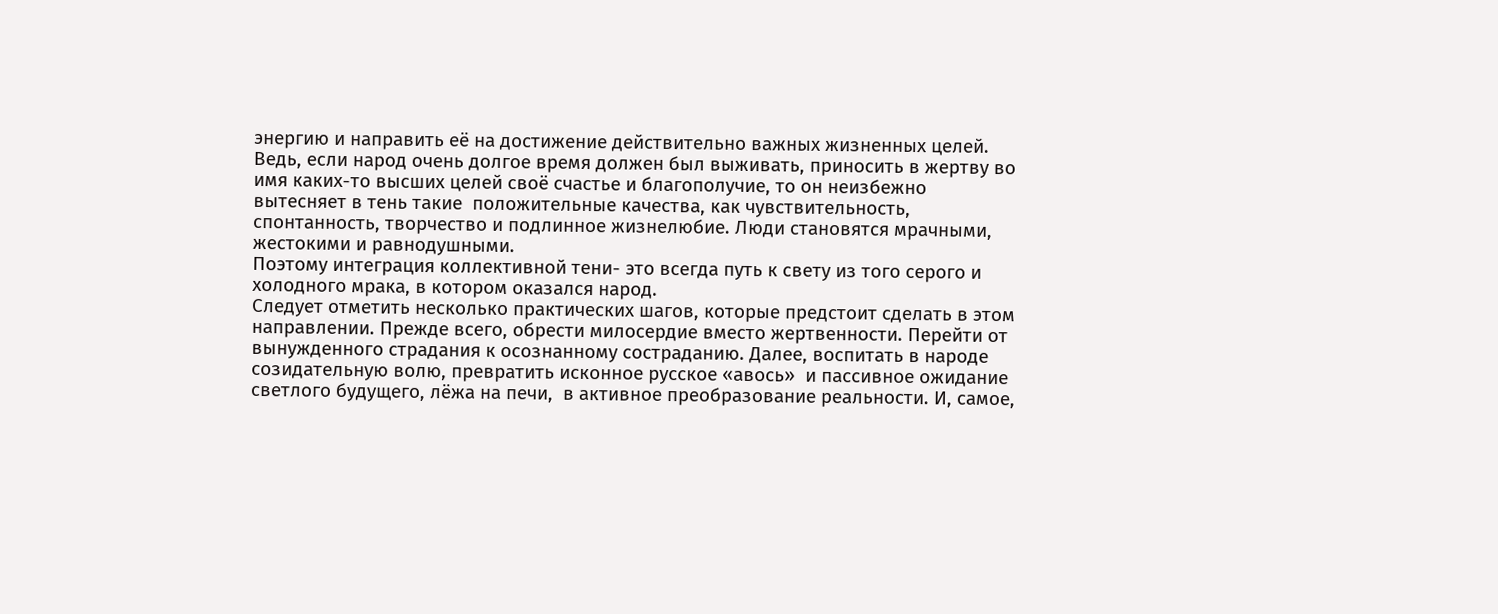энергию и направить её на достижение действительно важных жизненных целей. Ведь, если народ очень долгое время должен был выживать, приносить в жертву во имя каких-то высших целей своё счастье и благополучие, то он неизбежно вытесняет в тень такие  положительные качества, как чувствительность, спонтанность, творчество и подлинное жизнелюбие. Люди становятся мрачными, жестокими и равнодушными.
Поэтому интеграция коллективной тени- это всегда путь к свету из того серого и холодного мрака, в котором оказался народ.
Следует отметить несколько практических шагов, которые предстоит сделать в этом направлении. Прежде всего, обрести милосердие вместо жертвенности. Перейти от вынужденного страдания к осознанному состраданию. Далее, воспитать в народе созидательную волю, превратить исконное русское «авось»  и пассивное ожидание светлого будущего, лёжа на печи,  в активное преобразование реальности. И, самое,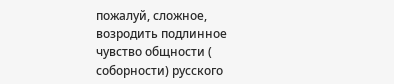пожалуй, сложное, возродить подлинное чувство общности ( соборности) русского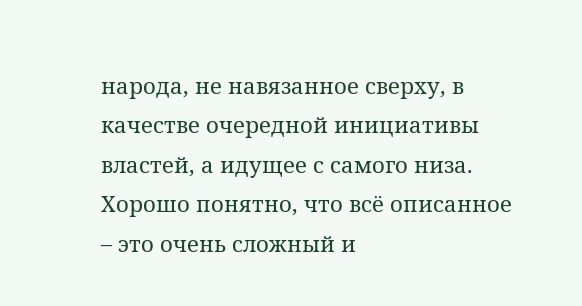народа, не навязанное сверху, в качестве очередной инициативы властей, а идущее с самого низа.
Хорошо понятно, что всё описанное – это очень сложный и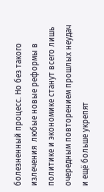болезненный процесс. Но без такого излечения  любые новые реформы в политике и экономике станут всего лишь очередным повторением прошлых неудач и ещё больше укрепят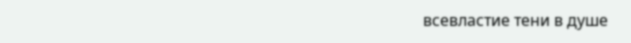всевластие тени в душе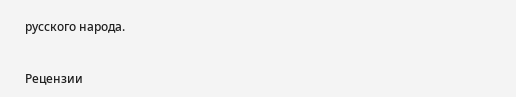русского народа.


Рецензии